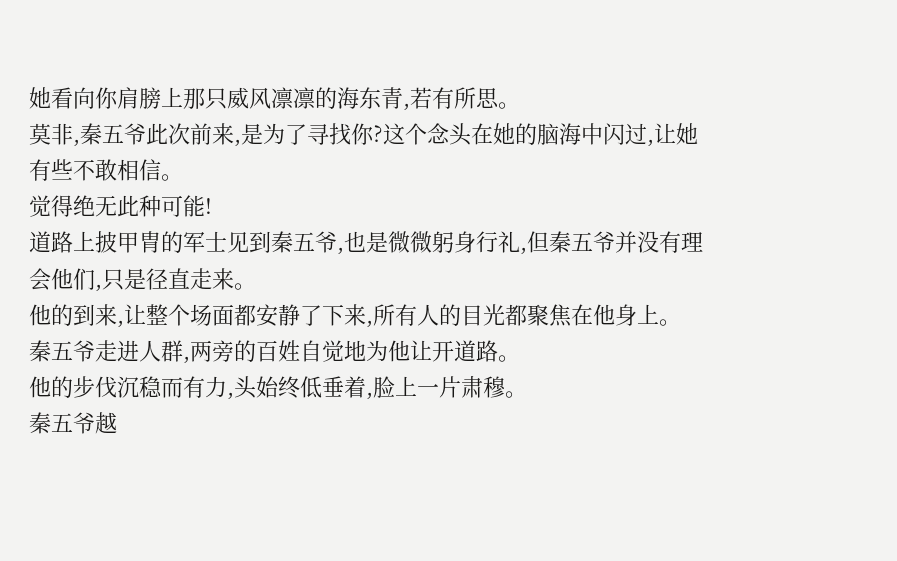她看向你肩膀上那只威风凛凛的海东青,若有所思。
莫非,秦五爷此次前来,是为了寻找你?这个念头在她的脑海中闪过,让她有些不敢相信。
觉得绝无此种可能!
道路上披甲胄的军士见到秦五爷,也是微微躬身行礼,但秦五爷并没有理会他们,只是径直走来。
他的到来,让整个场面都安静了下来,所有人的目光都聚焦在他身上。
秦五爷走进人群,两旁的百姓自觉地为他让开道路。
他的步伐沉稳而有力,头始终低垂着,脸上一片肃穆。
秦五爷越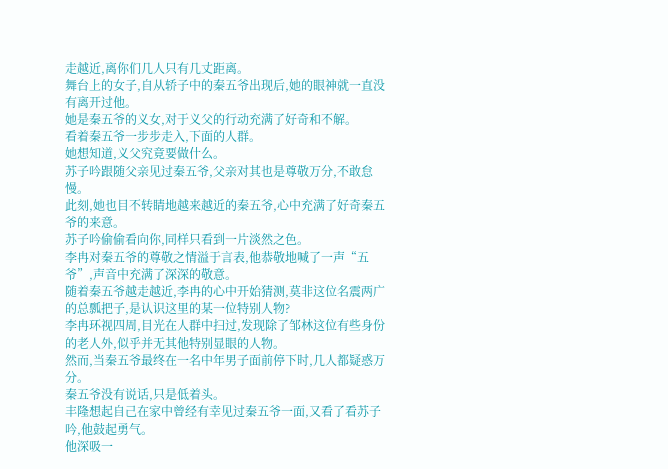走越近,离你们几人只有几丈距离。
舞台上的女子,自从轿子中的秦五爷出现后,她的眼神就一直没有离开过他。
她是秦五爷的义女,对于义父的行动充满了好奇和不解。
看着秦五爷一步步走入,下面的人群。
她想知道,义父究竟要做什么。
苏子吟跟随父亲见过秦五爷,父亲对其也是尊敬万分,不敢怠慢。
此刻,她也目不转睛地越来越近的秦五爷,心中充满了好奇秦五爷的来意。
苏子吟偷偷看向你,同样只看到一片淡然之色。
李冉对秦五爷的尊敬之情溢于言表,他恭敬地喊了一声“五爷”,声音中充满了深深的敬意。
随着秦五爷越走越近,李冉的心中开始猜测,莫非这位名震两广的总瓢把子,是认识这里的某一位特别人物?
李冉环视四周,目光在人群中扫过,发现除了邹林这位有些身份的老人外,似乎并无其他特别显眼的人物。
然而,当秦五爷最终在一名中年男子面前停下时,几人都疑惑万分。
秦五爷没有说话,只是低着头。
丰隆想起自己在家中曾经有幸见过秦五爷一面,又看了看苏子吟,他鼓起勇气。
他深吸一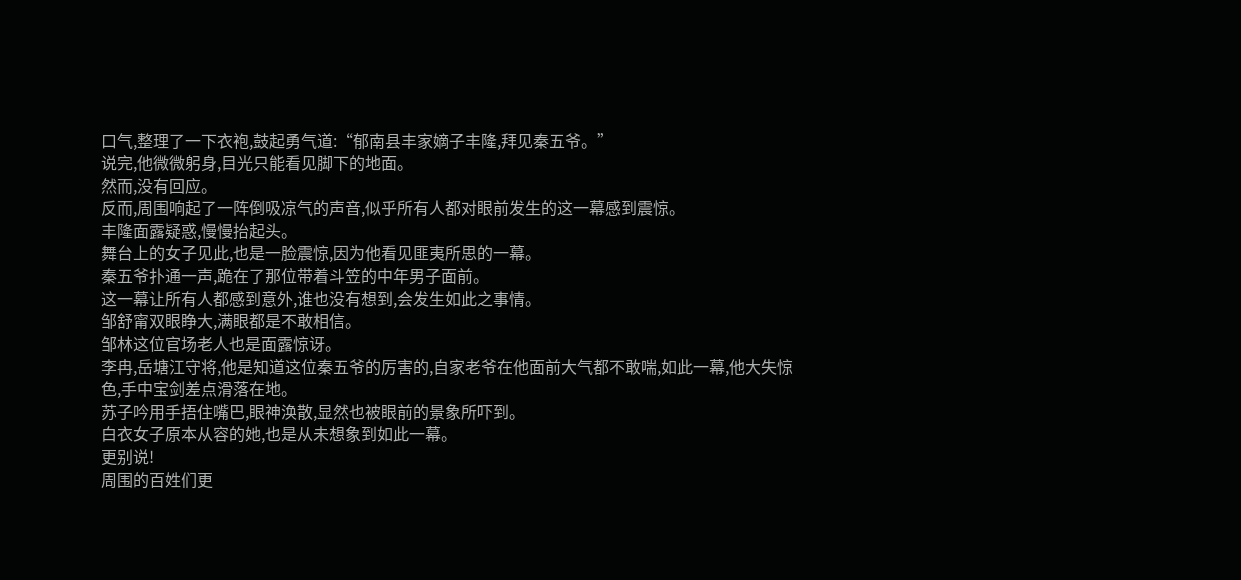口气,整理了一下衣袍,鼓起勇气道:“郁南县丰家嫡子丰隆,拜见秦五爷。”
说完,他微微躬身,目光只能看见脚下的地面。
然而,没有回应。
反而,周围响起了一阵倒吸凉气的声音,似乎所有人都对眼前发生的这一幕感到震惊。
丰隆面露疑惑,慢慢抬起头。
舞台上的女子见此,也是一脸震惊,因为他看见匪夷所思的一幕。
秦五爷扑通一声,跪在了那位带着斗笠的中年男子面前。
这一幕让所有人都感到意外,谁也没有想到,会发生如此之事情。
邹舒甯双眼睁大,满眼都是不敢相信。
邹林这位官场老人也是面露惊讶。
李冉,岳塘江守将,他是知道这位秦五爷的厉害的,自家老爷在他面前大气都不敢喘,如此一幕,他大失惊色,手中宝剑差点滑落在地。
苏子吟用手捂住嘴巴,眼神涣散,显然也被眼前的景象所吓到。
白衣女子原本从容的她,也是从未想象到如此一幕。
更别说!
周围的百姓们更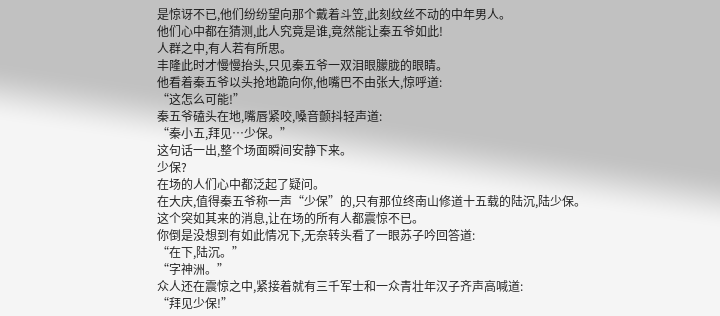是惊讶不已,他们纷纷望向那个戴着斗笠,此刻纹丝不动的中年男人。
他们心中都在猜测,此人究竟是谁,竟然能让秦五爷如此!
人群之中,有人若有所思。
丰隆此时才慢慢抬头,只见秦五爷一双泪眼朦胧的眼睛。
他看着秦五爷以头抢地跪向你,他嘴巴不由张大,惊呼道:
“这怎么可能!”
秦五爷磕头在地,嘴唇紧咬,嗓音颤抖轻声道:
“秦小五,拜见…少保。”
这句话一出,整个场面瞬间安静下来。
少保?
在场的人们心中都泛起了疑问。
在大庆,值得秦五爷称一声“少保”的,只有那位终南山修道十五载的陆沉,陆少保。
这个突如其来的消息,让在场的所有人都震惊不已。
你倒是没想到有如此情况下,无奈转头看了一眼苏子吟回答道:
“在下,陆沉。”
“字神洲。”
众人还在震惊之中,紧接着就有三千军士和一众青壮年汉子齐声高喊道:
“拜见少保!”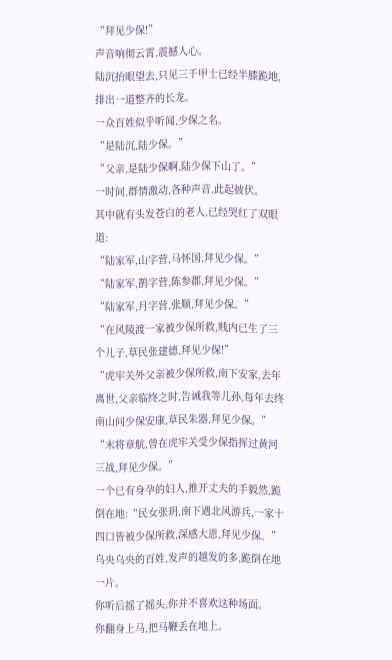“拜见少保!”
声音响彻云霄,震撼人心。
陆沉抬眼望去,只见三千甲士已经半膝跪地,排出一道整齐的长龙。
一众百姓似乎听闻,少保之名。
“是陆沉,陆少保。”
“父亲,是陆少保啊,陆少保下山了。”
一时间,群情激动,各种声音,此起彼伏。
其中就有头发苍白的老人,已经哭红了双眼道:
“陆家军,山字营,马怀国,拜见少保。”
“陆家军,鹊字营,陈参郡,拜见少保。”
“陆家军,月字营,张顺,拜见少保。”
“在风陵渡一家被少保所救,贱内已生了三个儿子,草民张建德,拜见少保!”
“虎牢关外父亲被少保所救,南下安家,去年离世,父亲临终之时,告诫我等儿孙,每年去终南山问少保安康,草民朱器,拜见少保。”
“末将章航,曾在虎牢关受少保指挥过黄河三战,拜见少保。”
一个已有身孕的妇人,推开丈夫的手毅然,跪倒在地:“民女张玥,南下遇北风游兵,一家十四口皆被少保所救,深感大恩,拜见少保。”
乌央乌央的百姓,发声的越发的多,跪倒在地一片。
你听后摇了摇头,你并不喜欢这种场面。
你翻身上马,把马鞭丢在地上。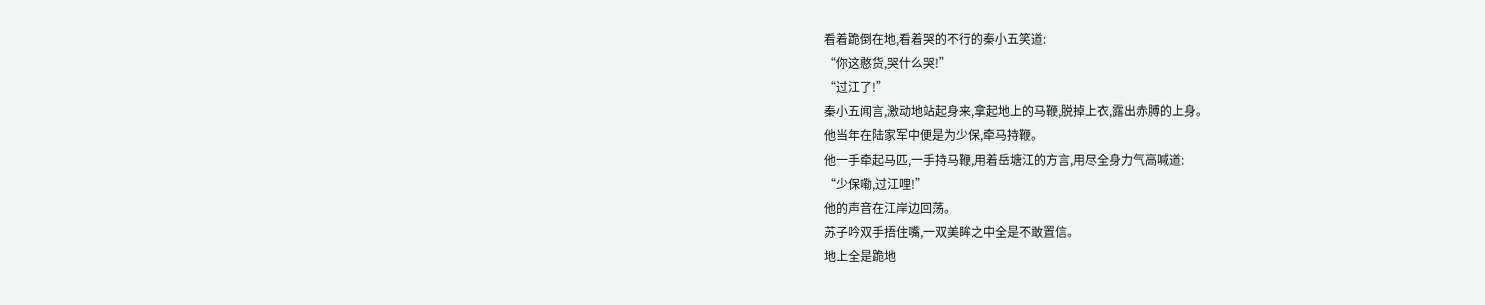看着跪倒在地,看着哭的不行的秦小五笑道:
“你这憨货,哭什么哭!”
“过江了!”
秦小五闻言,激动地站起身来,拿起地上的马鞭,脱掉上衣,露出赤膊的上身。
他当年在陆家军中便是为少保,牵马持鞭。
他一手牵起马匹,一手持马鞭,用着岳塘江的方言,用尽全身力气高喊道:
“少保嘞,过江哩!”
他的声音在江岸边回荡。
苏子吟双手捂住嘴,一双美眸之中全是不敢置信。
地上全是跪地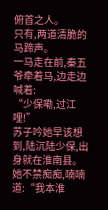俯首之人。
只有,两道清脆的马蹄声。
一马走在前,秦五爷牵着马,边走边喊着:
“少保嘞,过江哩!”
苏子吟她早该想到,陆沉陆少保,出身就在淮南县。
她不禁痴痴,喃喃道:“我本淮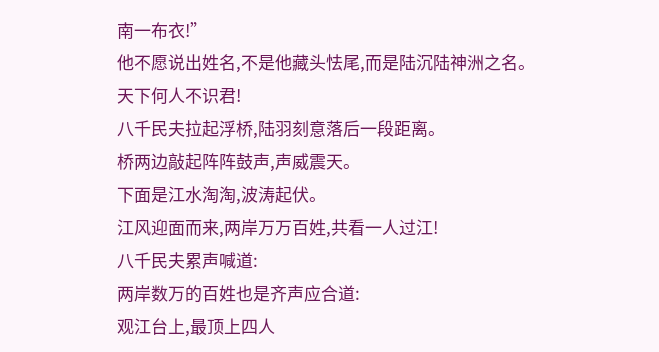南一布衣!”
他不愿说出姓名,不是他藏头怯尾,而是陆沉陆神洲之名。
天下何人不识君!
八千民夫拉起浮桥,陆羽刻意落后一段距离。
桥两边敲起阵阵鼓声,声威震天。
下面是江水淘淘,波涛起伏。
江风迎面而来,两岸万万百姓,共看一人过江!
八千民夫累声喊道:
两岸数万的百姓也是齐声应合道:
观江台上,最顶上四人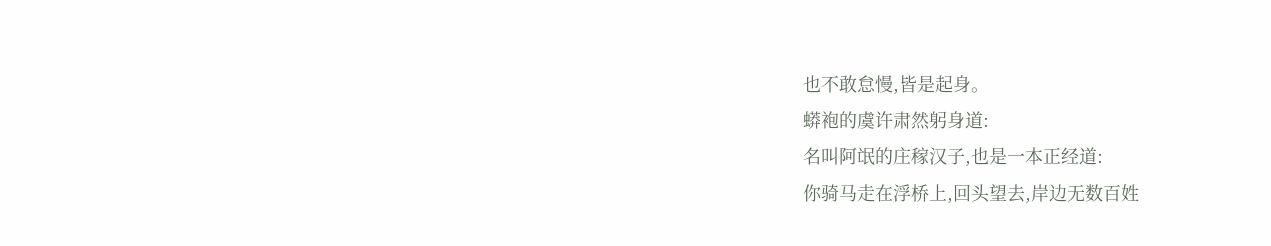也不敢怠慢,皆是起身。
蟒袍的虞许肃然躬身道:
名叫阿氓的庄稼汉子,也是一本正经道:
你骑马走在浮桥上,回头望去,岸边无数百姓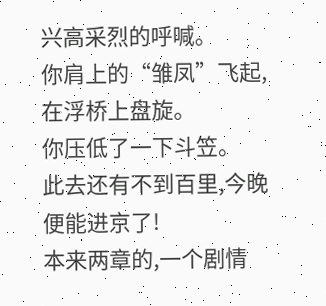兴高采烈的呼喊。
你肩上的“雏凤”飞起,在浮桥上盘旋。
你压低了一下斗笠。
此去还有不到百里,今晚便能进京了!
本来两章的,一个剧情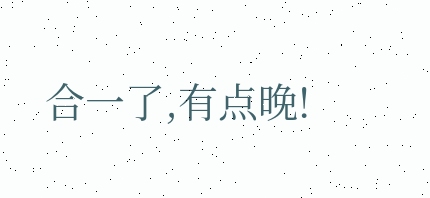合一了,有点晚!